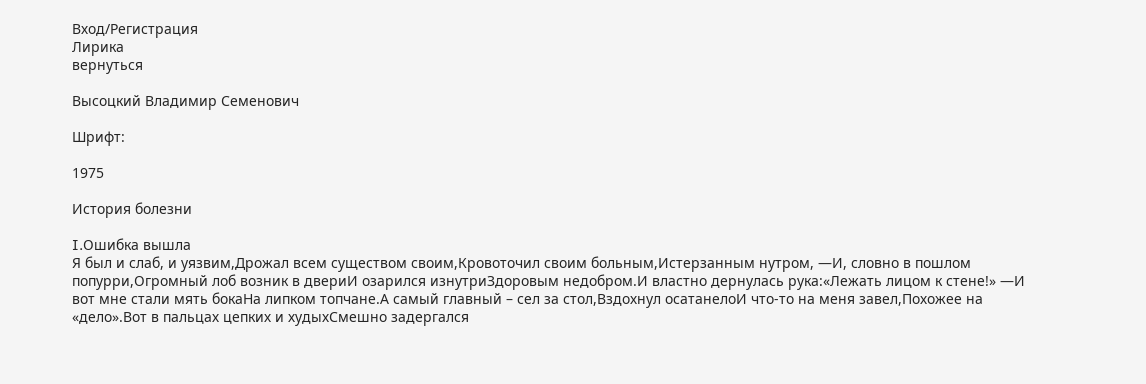Вход/Регистрация
Лирика
вернуться

Высоцкий Владимир Семенович

Шрифт:

1975

История болезни

I.Ошибка вышла
Я был и слаб, и уязвим,Дрожал всем существом своим,Кровоточил своим больным,Истерзанным нутром, —И, словно в пошлом попурри,Огромный лоб возник в двериИ озарился изнутриЗдоровым недобром.И властно дернулась рука:«Лежать лицом к стене!» —И вот мне стали мять бокаНа липком топчане.А самый главный – сел за стол,Вздохнул осатанелоИ что-то на меня завел,Похожее на «дело».Вот в пальцах цепких и худыхСмешно задергался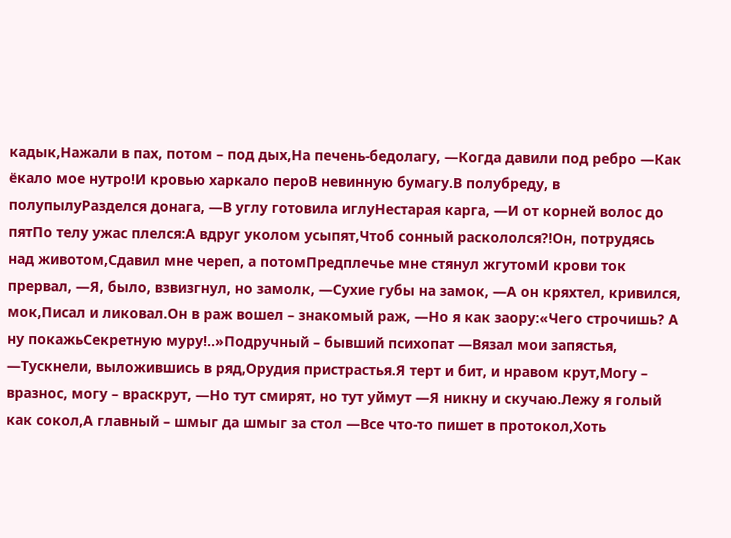кадык,Нажали в пах, потом – под дых,На печень-бедолагу, —Когда давили под ребро —Как ёкало мое нутро!И кровью харкало пероВ невинную бумагу.В полубреду, в полупылуРазделся донага, —В углу готовила иглуНестарая карга, —И от корней волос до пятПо телу ужас плелся:А вдруг уколом усыпят,Чтоб сонный раскололся?!Он, потрудясь над животом,Сдавил мне череп, а потомПредплечье мне стянул жгутомИ крови ток прервал, —Я, было, взвизгнул, но замолк, —Сухие губы на замок, —А он кряхтел, кривился, мок,Писал и ликовал.Он в раж вошел – знакомый раж, —Но я как заору:«Чего строчишь? А ну покажьСекретную муру!..»Подручный – бывший психопат —Вязал мои запястья, —Тускнели, выложившись в ряд,Орудия пристрастья.Я терт и бит, и нравом крут,Могу – вразнос, могу – враскрут, —Но тут смирят, но тут уймут —Я никну и скучаю.Лежу я голый как сокол,А главный – шмыг да шмыг за стол —Все что-то пишет в протокол,Хоть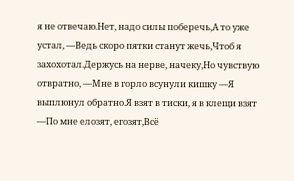я не отвечаю.Нет, надо силы поберечь,А то уже устал, —Ведь скоро пятки станут жечь,Чтоб я захохотал.Держусь на нерве, начеку,Но чувствую отвратно, —Мне в горло всунули кишку —Я выплюнул обратно.Я взят в тиски, я в клещи взят —По мне елозят, егозят,Всё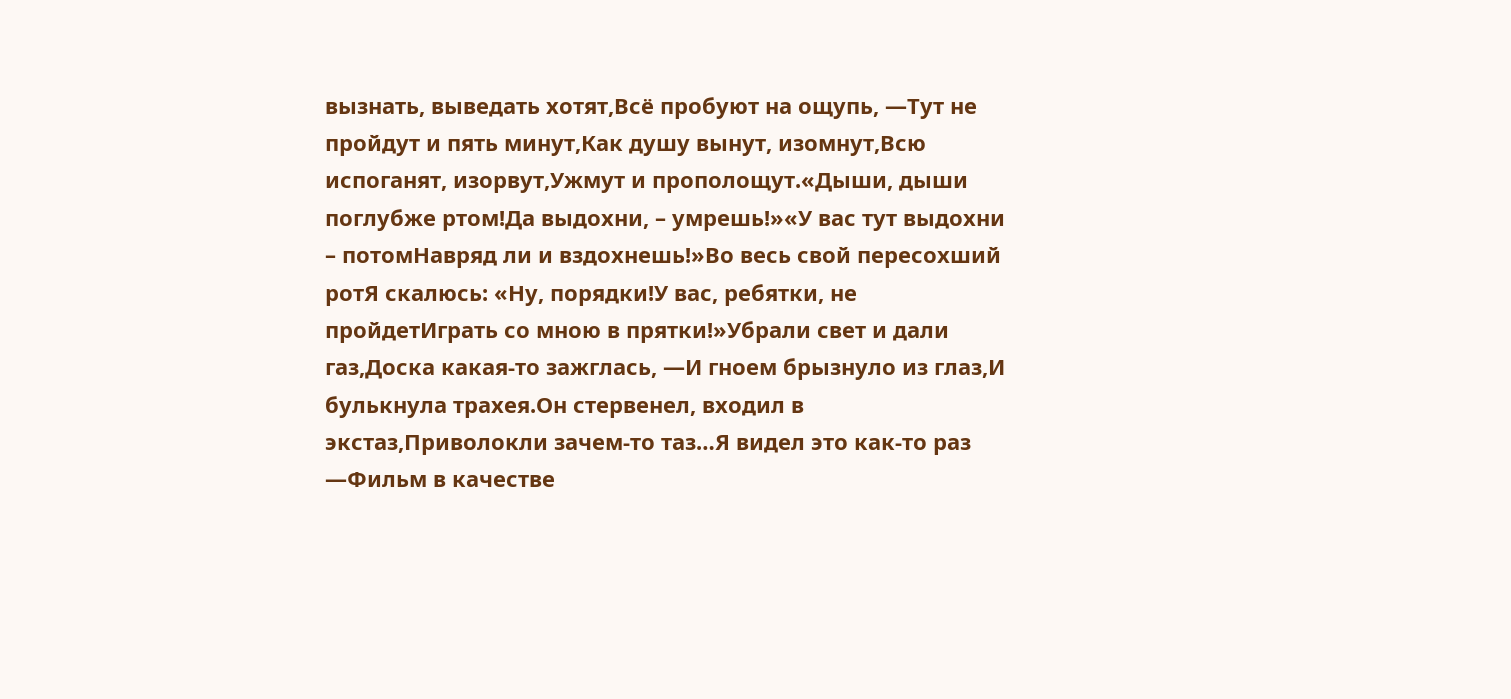вызнать, выведать хотят,Всё пробуют на ощупь, —Тут не пройдут и пять минут,Как душу вынут, изомнут,Всю испоганят, изорвут,Ужмут и прополощут.«Дыши, дыши поглубже ртом!Да выдохни, – умрешь!»«У вас тут выдохни – потомНавряд ли и вздохнешь!»Во весь свой пересохший ротЯ скалюсь: «Ну, порядки!У вас, ребятки, не пройдетИграть со мною в прятки!»Убрали свет и дали газ,Доска какая-то зажглась, —И гноем брызнуло из глаз,И булькнула трахея.Он стервенел, входил в экстаз,Приволокли зачем-то таз…Я видел это как-то раз —Фильм в качестве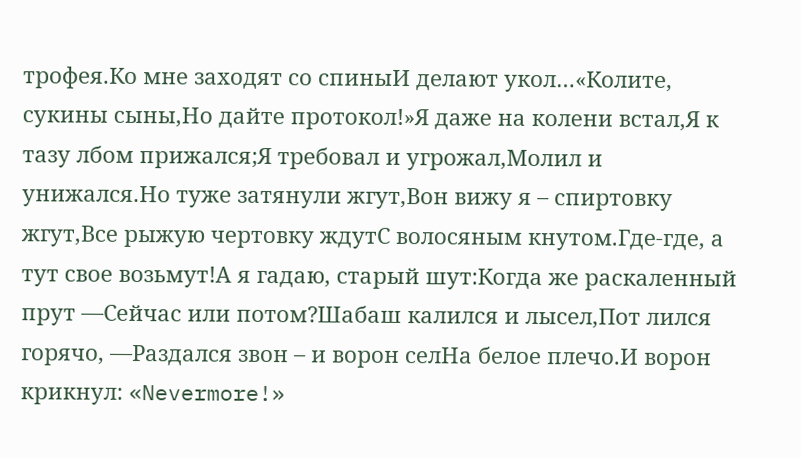трофея.Ко мне заходят со спиныИ делают укол…«Колите, сукины сыны,Но дайте протокол!»Я даже на колени встал,Я к тазу лбом прижался;Я требовал и угрожал,Молил и унижался.Но туже затянули жгут,Вон вижу я – спиртовку жгут,Все рыжую чертовку ждутС волосяным кнутом.Где-где, а тут свое возьмут!А я гадаю, старый шут:Когда же раскаленный прут —Сейчас или потом?Шабаш калился и лысел,Пот лился горячо, —Раздался звон – и ворон селНа белое плечо.И ворон крикнул: «Nevermore!»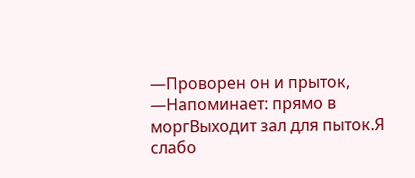—Проворен он и прыток, —Напоминает: прямо в моргВыходит зал для пыток.Я слабо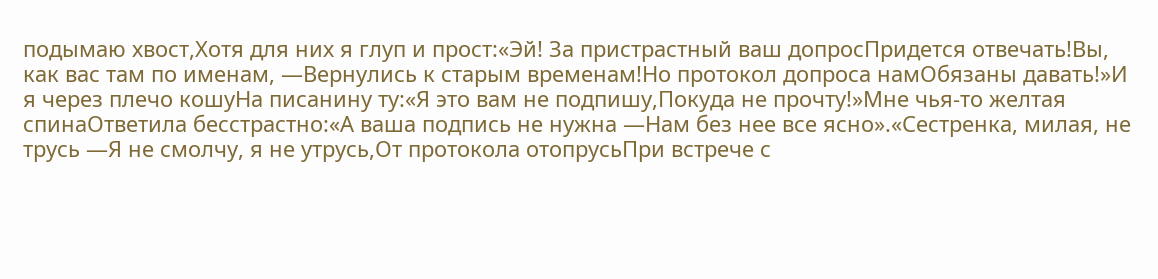подымаю хвост,Хотя для них я глуп и прост:«Эй! За пристрастный ваш допросПридется отвечать!Вы, как вас там по именам, —Вернулись к старым временам!Но протокол допроса намОбязаны давать!»И я через плечо кошуНа писанину ту:«Я это вам не подпишу,Покуда не прочту!»Мне чья-то желтая спинаОтветила бесстрастно:«А ваша подпись не нужна —Нам без нее все ясно».«Сестренка, милая, не трусь —Я не смолчу, я не утрусь,От протокола отопрусьПри встрече с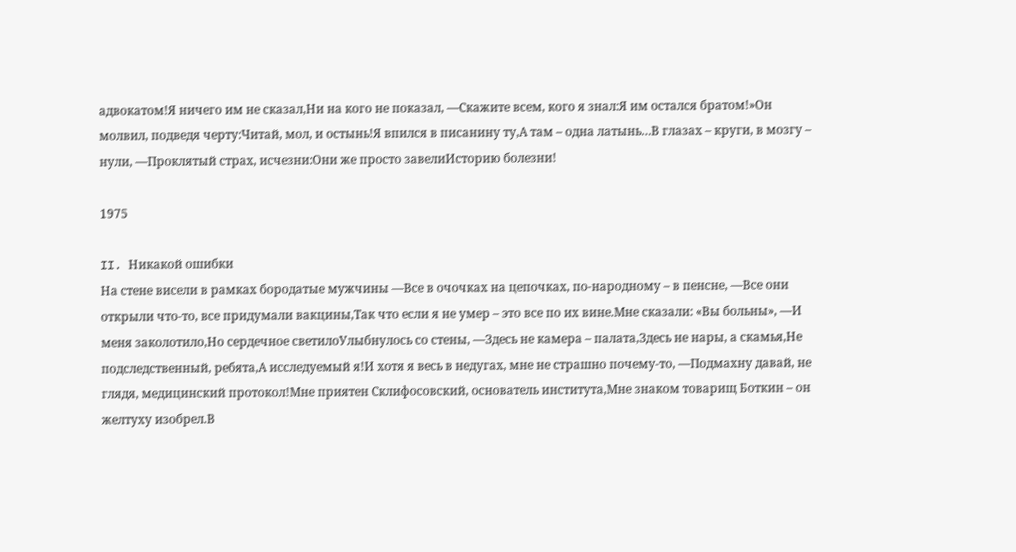адвокатом!Я ничего им не сказал,Ни на кого не показал, —Скажите всем, кого я знал:Я им остался братом!»Он молвил, подведя черту:Читай, мол, и остынь!Я впился в писанину ту,А там – одна латынь…В глазах – круги, в мозгу – нули, —Проклятый страх, исчезни:Они же просто завелиИсторию болезни!

1975

II. Никакой ошибки
На стене висели в рамках бородатые мужчины —Все в очочках на цепочках, по-народному – в пенсне, —Все они открыли что-то, все придумали вакцины,Так что если я не умер – это все по их вине.Мне сказали: «Вы больны», —И меня заколотило,Но сердечное светилоУлыбнулось со стены, —Здесь не камера – палата,Здесь не нары, а скамья,Не подследственный, ребята,А исследуемый я!И хотя я весь в недугах, мне не страшно почему-то, —Подмахну давай, не глядя, медицинский протокол!Мне приятен Склифосовский, основатель института,Мне знаком товарищ Боткин – он желтуху изобрел.В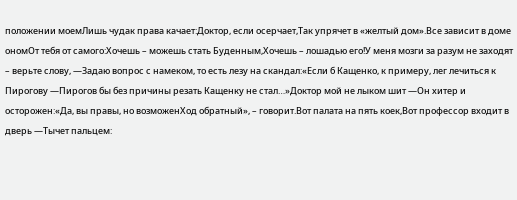положении моемЛишь чудак права качает:Доктор, если осерчает,Так упрячет в «желтый дом».Все зависит в доме ономОт тебя от самого:Хочешь – можешь стать Буденным,Хочешь – лошадью его!У меня мозги за разум не заходят – верьте слову, —Задаю вопрос с намеком, то есть лезу на скандал:«Если б Кащенко, к примеру, лег лечиться к Пирогову —Пирогов бы без причины резать Кащенку не стал…»Доктор мой не лыком шит —Он хитер и осторожен:«Да, вы правы, но возможенХод обратный», – говорит.Вот палата на пять коек,Вот профессор входит в дверь —Тычет пальцем: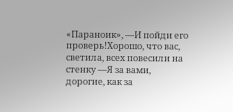«Параноик», —И пойди его проверь!Хорошо, что вас, светила, всех повесили на стенку —Я за вами, дорогие, как за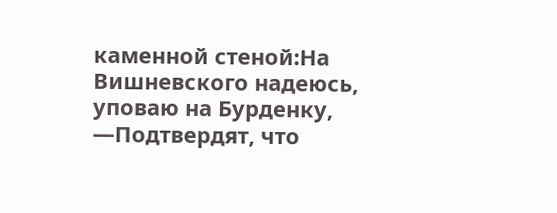каменной стеной:На Вишневского надеюсь, уповаю на Бурденку, —Подтвердят, что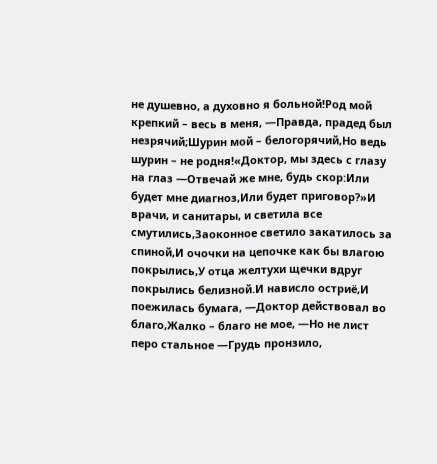не душевно, а духовно я больной!Род мой крепкий – весь в меня, —Правда, прадед был незрячий;Шурин мой – белогорячий,Но ведь шурин – не родня!«Доктор, мы здесь с глазу на глаз —Отвечай же мне, будь скор:Или будет мне диагноз,Или будет приговор?»И врачи, и санитары, и светила все смутились,Заоконное светило закатилось за спиной,И очочки на цепочке как бы влагою покрылись,У отца желтухи щечки вдруг покрылись белизной.И нависло остриё,И поежилась бумага, —Доктор действовал во благо,Жалко – благо не мое, —Но не лист перо стальное —Грудь пронзило,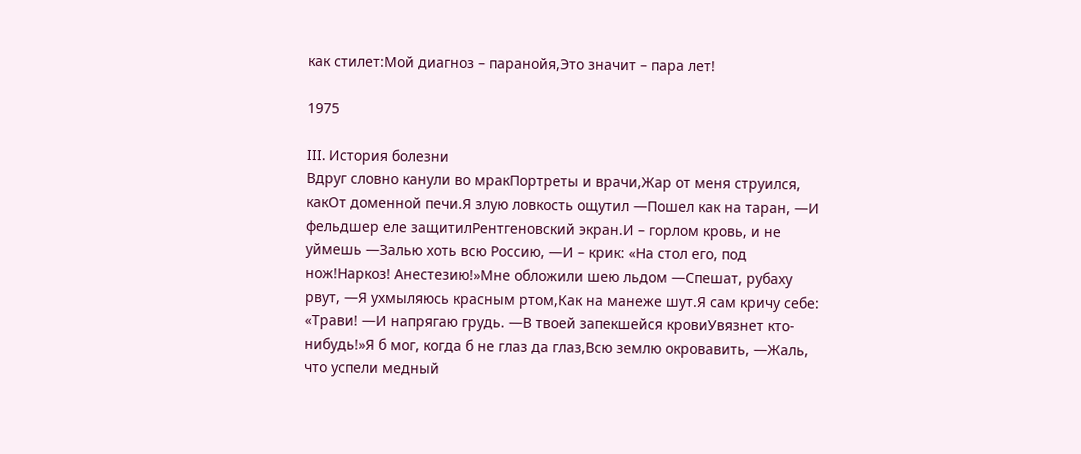как стилет:Мой диагноз – паранойя,Это значит – пара лет!

1975

III. История болезни
Вдруг словно канули во мракПортреты и врачи,Жар от меня струился, какОт доменной печи.Я злую ловкость ощутил —Пошел как на таран, —И фельдшер еле защитилРентгеновский экран.И – горлом кровь, и не уймешь —Залью хоть всю Россию, —И – крик: «На стол его, под нож!Наркоз! Анестезию!»Мне обложили шею льдом —Спешат, рубаху рвут, —Я ухмыляюсь красным ртом,Как на манеже шут.Я сам кричу себе: «Трави! —И напрягаю грудь. —В твоей запекшейся кровиУвязнет кто-нибудь!»Я б мог, когда б не глаз да глаз,Всю землю окровавить, —Жаль, что успели медный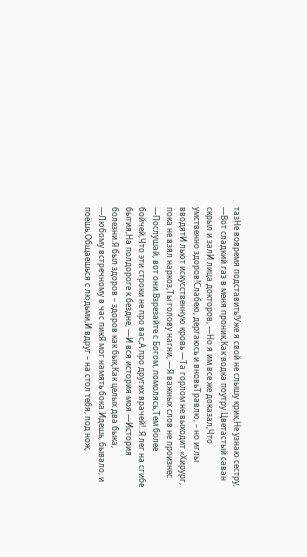тазНе вовремя подставить!Уже я свой не слышу крик,Не узнаю сестру, —Вот сладкий газ в меня проник,Как водка поутру.Цветастый саван скрыл и залИ лица докторов, —Но я им все же доказал,Что умственно здоров!Слабею, дергаюсь и вновьТравлю, – но иглы вводятИ льют искусственную кровь —Та горлом не выходит.«Хирург, пока не взял наркоз,Ты голову нагни, —Я важных слов не произнес —Послушай, вот они.Взрезайте с Богом, помолясь,Тем более бойчей,Что эти строки не про вас,А про других врачей!..Я лег на сгибе бытия,На полдороге к бездне, —И вся история моя —История болезни.Я был здоров – здоров как бык,Как целых два быка, —Любому встречному в час пикЯ мог намять бока.Идешь, бывало, и поёшь,Общаешься с людьми,И вдруг – на стол тебя, под нож,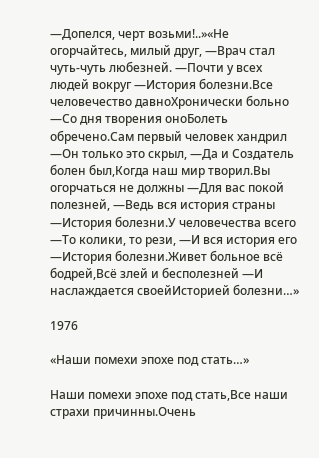—Допелся, черт возьми!..»«Не огорчайтесь, милый друг, —Врач стал чуть-чуть любезней. —Почти у всех людей вокруг —История болезни.Все человечество давноХронически больно —Со дня творения оноБолеть обречено.Сам первый человек хандрил —Он только это скрыл, —Да и Создатель болен был,Когда наш мир творил.Вы огорчаться не должны —Для вас покой полезней, —Ведь вся история страны —История болезни.У человечества всего —То колики, то рези, —И вся история его —История болезни.Живет больное всё бодрей,Всё злей и бесполезней —И наслаждается своейИсторией болезни…»

1976

«Наши помехи эпохе под стать…»

Наши помехи эпохе под стать,Все наши страхи причинны.Очень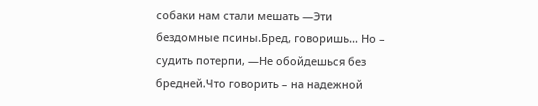собаки нам стали мешать —Эти бездомные псины.Бред, говоришь… Но – судить потерпи, —Не обойдешься без бредней.Что говорить – на надежной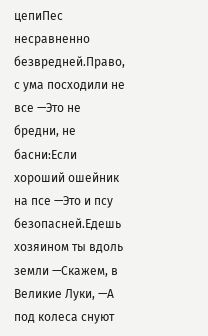цепиПес несравненно безвредней.Право, с ума посходили не все —Это не бредни, не басни:Если хороший ошейник на псе —Это и псу безопасней.Едешь хозяином ты вдоль земли —Скажем, в Великие Луки, —А под колеса снуют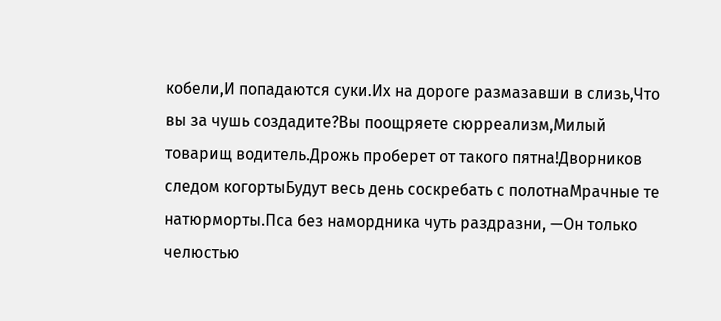кобели,И попадаются суки.Их на дороге размазавши в слизь,Что вы за чушь создадите?Вы поощряете сюрреализм,Милый товарищ водитель.Дрожь проберет от такого пятна!Дворников следом когортыБудут весь день соскребать с полотнаМрачные те натюрморты.Пса без намордника чуть раздразни, —Он только челюстью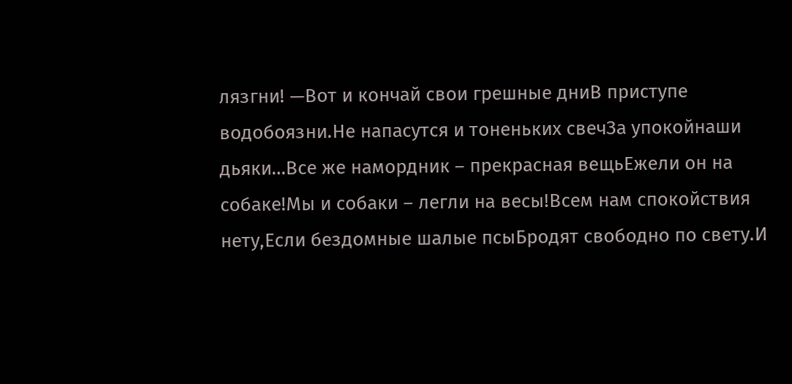лязгни! —Вот и кончай свои грешные дниВ приступе водобоязни.Не напасутся и тоненьких свечЗа упокойнаши дьяки…Все же намордник – прекрасная вещьЕжели он на собаке!Мы и собаки – легли на весы!Всем нам спокойствия нету,Если бездомные шалые псыБродят свободно по свету.И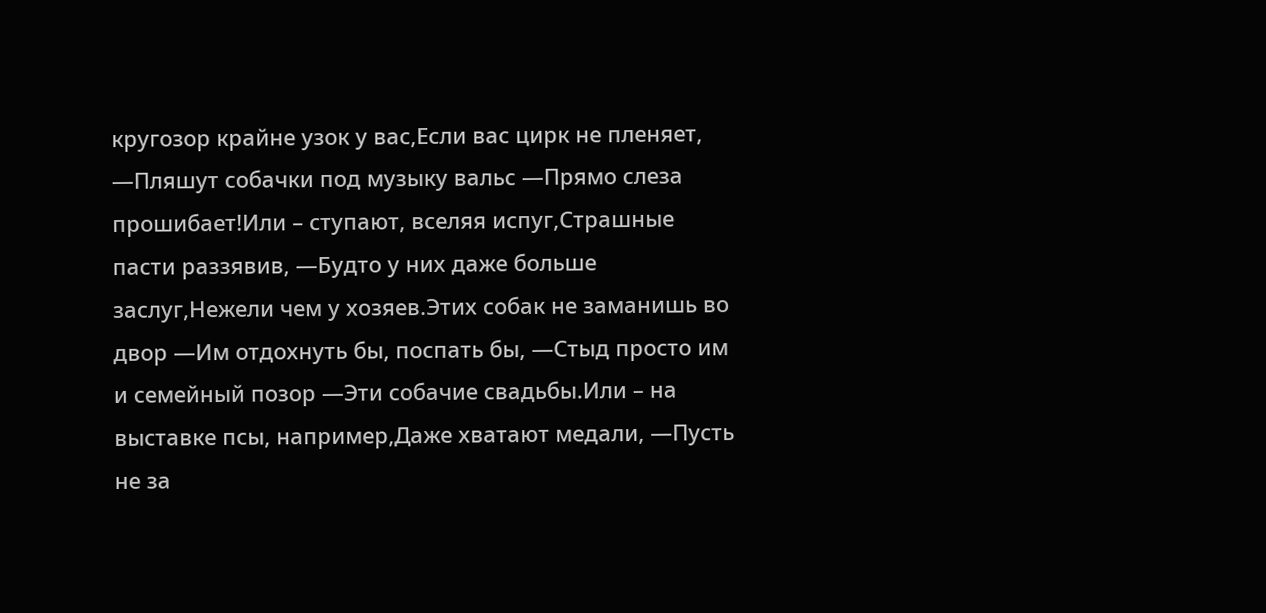кругозор крайне узок у вас,Если вас цирк не пленяет, —Пляшут собачки под музыку вальс —Прямо слеза прошибает!Или – ступают, вселяя испуг,Страшные пасти раззявив, —Будто у них даже больше заслуг,Нежели чем у хозяев.Этих собак не заманишь во двор —Им отдохнуть бы, поспать бы, —Стыд просто им и семейный позор —Эти собачие свадьбы.Или – на выставке псы, например,Даже хватают медали, —Пусть не за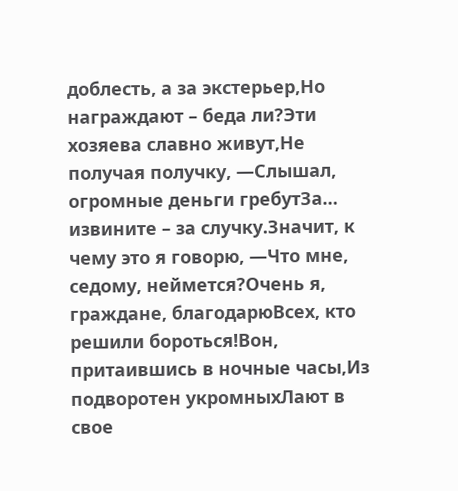доблесть, а за экстерьер,Но награждают – беда ли?Эти хозяева славно живут,Не получая получку, —Слышал, огромные деньги гребутЗа… извините – за случку.Значит, к чему это я говорю, —Что мне, седому, неймется?Очень я, граждане, благодарюВсех, кто решили бороться!Вон, притаившись в ночные часы,Из подворотен укромныхЛают в свое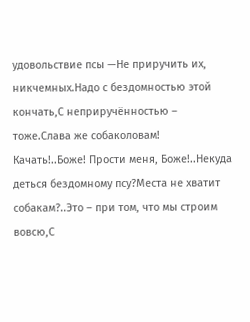удовольствие псы —Не приручить их, никчемных.Надо с бездомностью этой кончать,С неприручённостью – тоже.Слава же собаколовам! Качать!..Боже! Прости меня, Боже!..Некуда деться бездомному псу?Места не хватит собакам?..Это – при том, что мы строим вовсю,С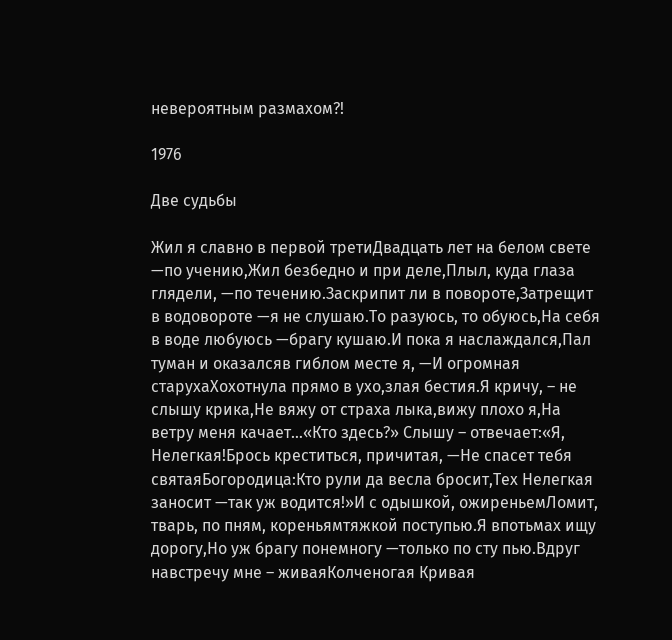невероятным размахом?!

1976

Две судьбы

Жил я славно в первой третиДвадцать лет на белом свете —по учению,Жил безбедно и при деле,Плыл, куда глаза глядели, —по течению.Заскрипит ли в повороте,Затрещит в водовороте —я не слушаю.То разуюсь, то обуюсь,На себя в воде любуюсь —брагу кушаю.И пока я наслаждался,Пал туман и оказалсяв гиблом месте я, —И огромная старухаХохотнула прямо в ухо,злая бестия.Я кричу, – не слышу крика,Не вяжу от страха лыка,вижу плохо я,На ветру меня качает…«Кто здесь?» Слышу – отвечает:«Я, Нелегкая!Брось креститься, причитая, —Не спасет тебя святаяБогородица:Кто рули да весла бросит,Тех Нелегкая заносит —так уж водится!»И с одышкой, ожиреньемЛомит, тварь, по пням, кореньямтяжкой поступью.Я впотьмах ищу дорогу,Но уж брагу понемногу —только по сту пью.Вдруг навстречу мне – живаяКолченогая Кривая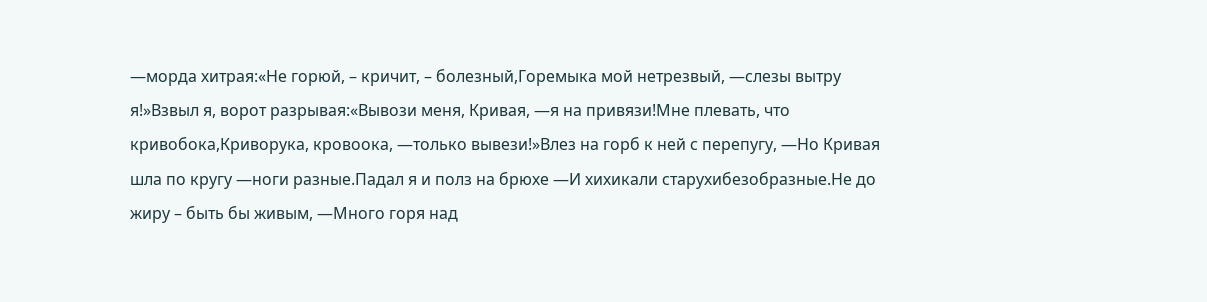—морда хитрая:«Не горюй, – кричит, – болезный,Горемыка мой нетрезвый, —слезы вытру я!»Взвыл я, ворот разрывая:«Вывози меня, Кривая, —я на привязи!Мне плевать, что кривобока,Криворука, кровоока, —только вывези!»Влез на горб к ней с перепугу, —Но Кривая шла по кругу —ноги разные.Падал я и полз на брюхе —И хихикали старухибезобразные.Не до жиру – быть бы живым, —Много горя над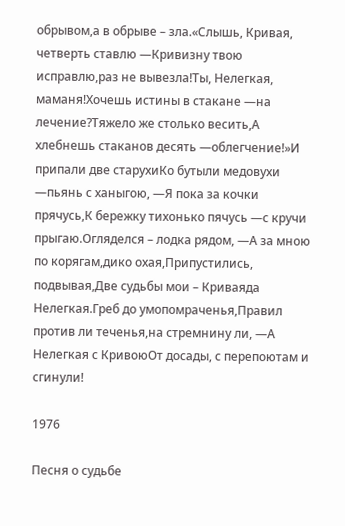обрывом,а в обрыве – зла.«Слышь, Кривая, четверть ставлю —Кривизну твою исправлю,раз не вывезла!Ты, Нелегкая, маманя!Хочешь истины в стакане —на лечение?Тяжело же столько весить,А хлебнешь стаканов десять —облегчение!»И припали две старухиКо бутыли медовухи —пьянь с ханыгою, —Я пока за кочки прячусь,К бережку тихонько пячусь —с кручи прыгаю.Огляделся – лодка рядом, —А за мною по корягам,дико охая,Припустились, подвывая,Две судьбы мои – Криваяда Нелегкая.Греб до умопомраченья,Правил против ли теченья,на стремнину ли, —А Нелегкая с КривоюОт досады, с перепоютам и сгинули!

1976

Песня о судьбе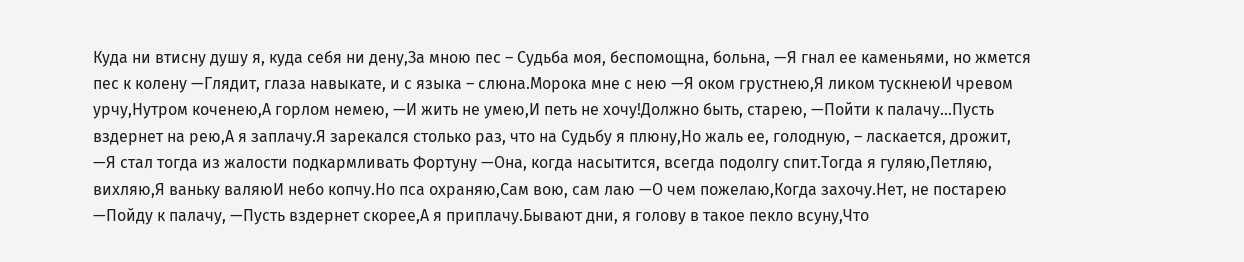Куда ни втисну душу я, куда себя ни дену,За мною пес – Судьба моя, беспомощна, больна, —Я гнал ее каменьями, но жмется пес к колену —Глядит, глаза навыкате, и с языка – слюна.Морока мне с нею —Я оком грустнею,Я ликом тускнеюИ чревом урчу,Нутром коченею,А горлом немею, —И жить не умею,И петь не хочу!Должно быть, старею, —Пойти к палачу…Пусть вздернет на рею,А я заплачу.Я зарекался столько раз, что на Судьбу я плюну,Но жаль ее, голодную, – ласкается, дрожит, —Я стал тогда из жалости подкармливать Фортуну —Она, когда насытится, всегда подолгу спит.Тогда я гуляю,Петляю, вихляю,Я ваньку валяюИ небо копчу.Но пса охраняю,Сам вою, сам лаю —О чем пожелаю,Когда захочу.Нет, не постарею —Пойду к палачу, —Пусть вздернет скорее,А я приплачу.Бывают дни, я голову в такое пекло всуну,Что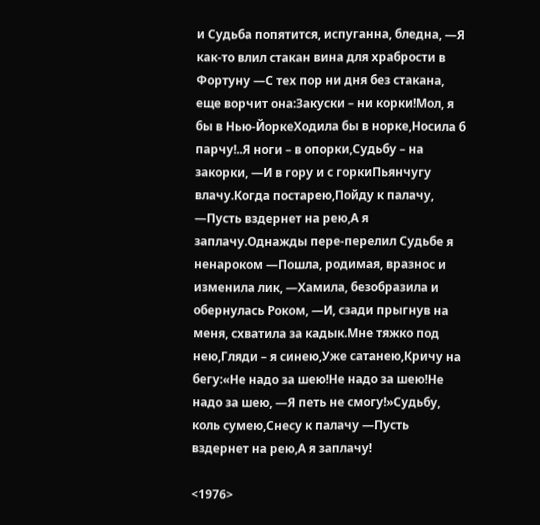и Судьба попятится, испуганна, бледна, —Я как-то влил стакан вина для храбрости в Фортуну —С тех пор ни дня без стакана, еще ворчит она:Закуски – ни корки!Мол, я бы в Нью-ЙоркеХодила бы в норке,Носила б парчу!..Я ноги – в опорки,Судьбу – на закорки, —И в гору и с горкиПьянчугу влачу.Когда постарею,Пойду к палачу, —Пусть вздернет на рею,А я заплачу.Однажды пере-перелил Судьбе я ненароком —Пошла, родимая, вразнос и изменила лик, —Хамила, безобразила и обернулась Роком, —И, сзади прыгнув на меня, схватила за кадык.Мне тяжко под нею,Гляди – я синею,Уже сатанею,Кричу на бегу:«Не надо за шею!Не надо за шею!Не надо за шею, —Я петь не смогу!»Судьбу, коль сумею,Снесу к палачу —Пусть вздернет на рею,А я заплачу!

<1976>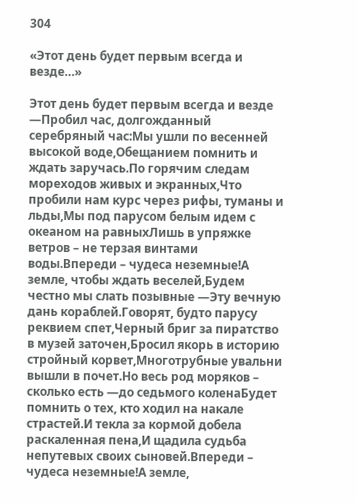304

«Этот день будет первым всегда и везде…»

Этот день будет первым всегда и везде —Пробил час, долгожданный серебряный час:Мы ушли по весенней высокой воде,Обещанием помнить и ждать заручась.По горячим следам мореходов живых и экранных,Что пробили нам курс через рифы, туманы и льды,Мы под парусом белым идем с океаном на равныхЛишь в упряжке ветров – не терзая винтами воды.Впереди – чудеса неземные!А земле, чтобы ждать веселей,Будем честно мы слать позывные —Эту вечную дань кораблей.Говорят, будто парусу реквием спет,Черный бриг за пиратство в музей заточен,Бросил якорь в историю стройный корвет,Многотрубные увальни вышли в почет.Но весь род моряков – сколько есть —до седьмого коленаБудет помнить о тех, кто ходил на накале страстей.И текла за кормой добела раскаленная пена,И щадила судьба непутевых своих сыновей.Впереди – чудеса неземные!А земле,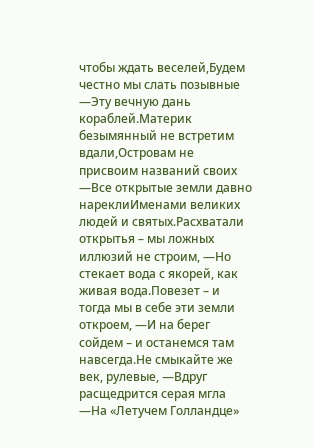чтобы ждать веселей,Будем честно мы слать позывные —Эту вечную дань кораблей.Материк безымянный не встретим вдали,Островам не присвоим названий своих —Все открытые земли давно нареклиИменами великих людей и святых.Расхватали открытья – мы ложных иллюзий не строим, —Но стекает вода с якорей, как живая вода.Повезет – и тогда мы в себе эти земли откроем, —И на берег сойдем – и останемся там навсегда.Не смыкайте же век, рулевые, —Вдруг расщедрится серая мгла —На «Летучем Голландце»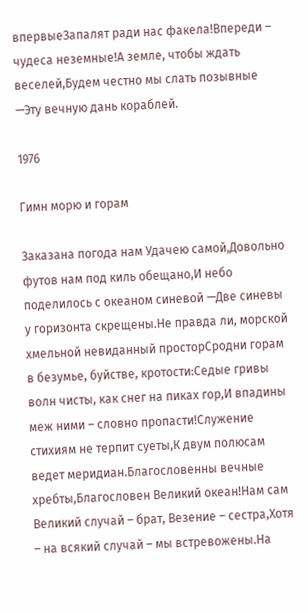впервыеЗапалят ради нас факела!Впереди – чудеса неземные!А земле, чтобы ждать веселей,Будем честно мы слать позывные —Эту вечную дань кораблей.

1976

Гимн морю и горам

Заказана погода нам Удачею самой,Довольно футов нам под киль обещано,И небо поделилось с океаном синевой —Две синевы у горизонта скрещены.Не правда ли, морской хмельной невиданный просторСродни горам в безумье, буйстве, кротости:Седые гривы волн чисты, как снег на пиках гор,И впадины меж ними – словно пропасти!Служение стихиям не терпит суеты,К двум полюсам ведет меридиан.Благословенны вечные хребты,Благословен Великий океан!Нам сам Великий случай – брат, Везение – сестра,Хотя – на всякий случай – мы встревожены.На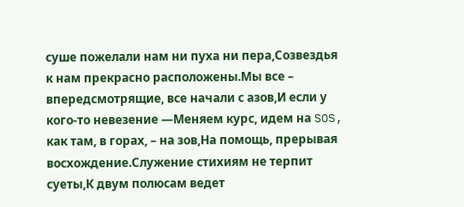суше пожелали нам ни пуха ни пера,Созвездья к нам прекрасно расположены.Мы все – впередсмотрящие, все начали с азов,И если у кого-то невезение —Меняем курс, идем на SOS, как там, в горах, – на зов,На помощь, прерывая восхождение.Служение стихиям не терпит суеты,К двум полюсам ведет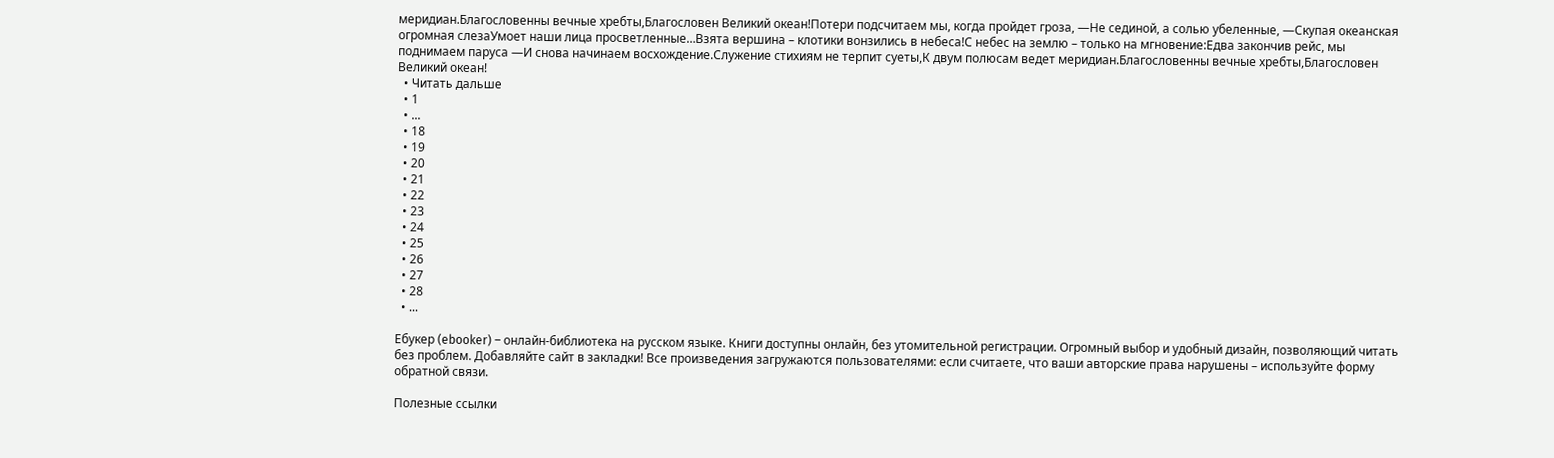меридиан.Благословенны вечные хребты,Благословен Великий океан!Потери подсчитаем мы, когда пройдет гроза, —Не сединой, а солью убеленные, —Скупая океанская огромная слезаУмоет наши лица просветленные…Взята вершина – клотики вонзились в небеса!С небес на землю – только на мгновение:Едва закончив рейс, мы поднимаем паруса —И снова начинаем восхождение.Служение стихиям не терпит суеты,К двум полюсам ведет меридиан.Благословенны вечные хребты,Благословен Великий океан!
  • Читать дальше
  • 1
  • ...
  • 18
  • 19
  • 20
  • 21
  • 22
  • 23
  • 24
  • 25
  • 26
  • 27
  • 28
  • ...

Ебукер (ebooker) – онлайн-библиотека на русском языке. Книги доступны онлайн, без утомительной регистрации. Огромный выбор и удобный дизайн, позволяющий читать без проблем. Добавляйте сайт в закладки! Все произведения загружаются пользователями: если считаете, что ваши авторские права нарушены – используйте форму обратной связи.

Полезные ссылки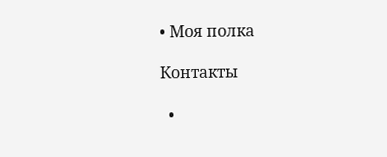• Моя полка

Контакты

  •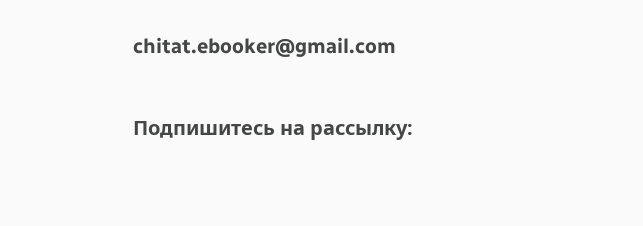chitat.ebooker@gmail.com

Подпишитесь на рассылку: